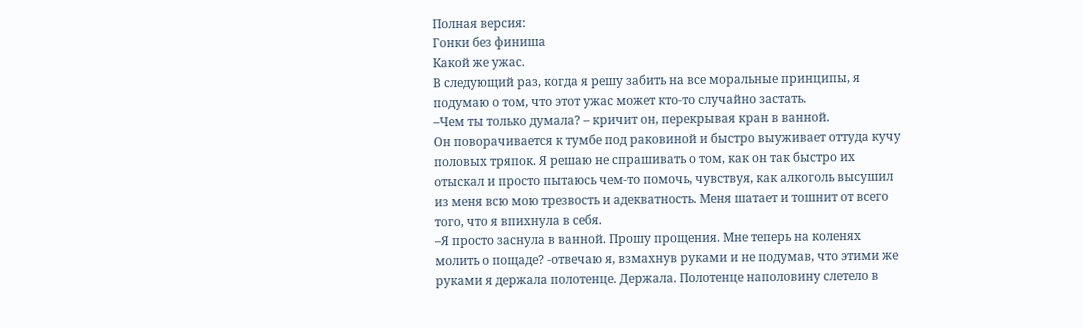Полная версия:
Гонки без финиша
Какой же ужас.
В следующий раз, когда я решу забить на все моральные принципы, я подумаю о том, что этот ужас может кто-то случайно застать.
–Чем ты только думала? – кричит он, перекрывая кран в ванной.
Он поворачивается к тумбе под раковиной и быстро выуживает оттуда кучу половых тряпок. Я решаю не спрашивать о том, как он так быстро их отыскал и просто пытаюсь чем-то помочь, чувствуя, как алкоголь высушил из меня всю мою трезвость и адекватность. Меня шатает и тошнит от всего того, что я впихнула в себя.
–Я просто заснула в ванной. Прошу прощения. Мне теперь на коленях молить о пощаде? -отвечаю я, взмахнув руками и не подумав, что этими же руками я держала полотенце. Держала. Полотенце наполовину слетело в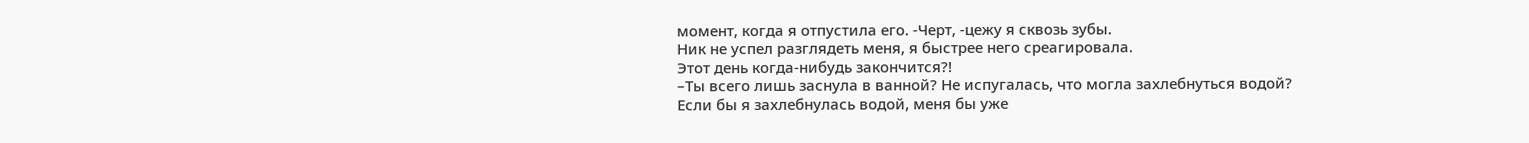момент, когда я отпустила его. -Черт, -цежу я сквозь зубы.
Ник не успел разглядеть меня, я быстрее него среагировала.
Этот день когда-нибудь закончится?!
–Ты всего лишь заснула в ванной? Не испугалась, что могла захлебнуться водой?
Если бы я захлебнулась водой, меня бы уже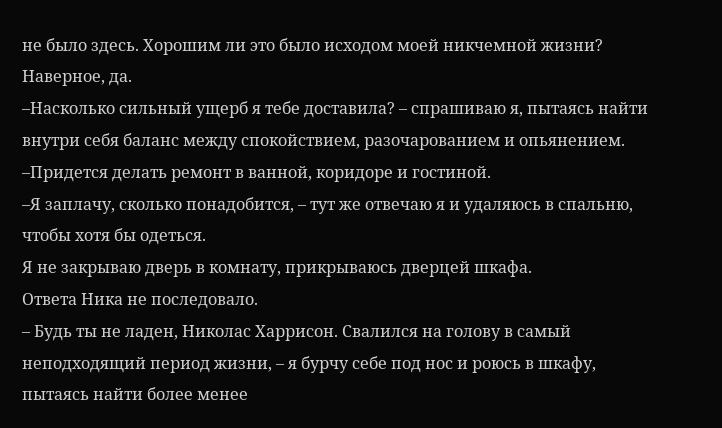не было здесь. Хорошим ли это было исходом моей никчемной жизни? Наверное, да.
–Насколько сильный ущерб я тебе доставила? – спрашиваю я, пытаясь найти внутри себя баланс между спокойствием, разочарованием и опьянением.
–Придется делать ремонт в ванной, коридоре и гостиной.
–Я заплачу, сколько понадобится, – тут же отвечаю я и удаляюсь в спальню, чтобы хотя бы одеться.
Я не закрываю дверь в комнату, прикрываюсь дверцей шкафа.
Ответа Ника не последовало.
– Будь ты не ладен, Николас Харрисон. Свалился на голову в самый неподходящий период жизни, – я бурчу себе под нос и роюсь в шкафу, пытаясь найти более менее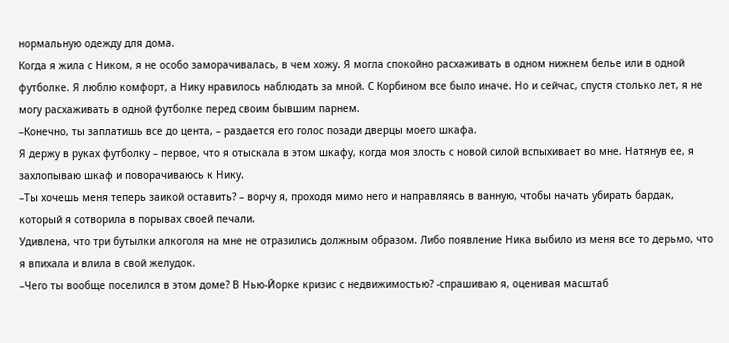нормальную одежду для дома.
Когда я жила с Ником, я не особо заморачивалась, в чем хожу. Я могла спокойно расхаживать в одном нижнем белье или в одной футболке. Я люблю комфорт, а Нику нравилось наблюдать за мной. С Корбином все было иначе. Но и сейчас, спустя столько лет, я не могу расхаживать в одной футболке перед своим бывшим парнем.
–Конечно, ты заплатишь все до цента, – раздается его голос позади дверцы моего шкафа.
Я держу в руках футболку – первое, что я отыскала в этом шкафу, когда моя злость с новой силой вспыхивает во мне. Натянув ее, я захлопываю шкаф и поворачиваюсь к Нику.
–Ты хочешь меня теперь заикой оставить? – ворчу я, проходя мимо него и направляясь в ванную, чтобы начать убирать бардак, который я сотворила в порывах своей печали.
Удивлена, что три бутылки алкоголя на мне не отразились должным образом. Либо появление Ника выбило из меня все то дерьмо, что я впихала и влила в свой желудок.
–Чего ты вообще поселился в этом доме? В Нью-Йорке кризис с недвижимостью? -спрашиваю я, оценивая масштаб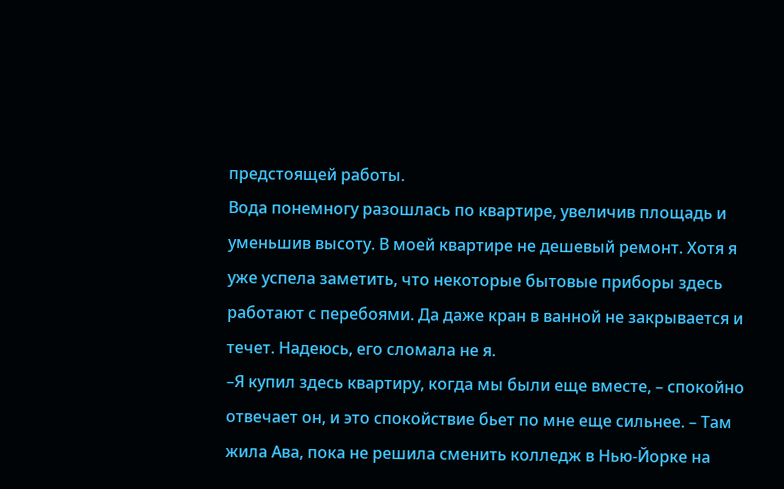предстоящей работы.
Вода понемногу разошлась по квартире, увеличив площадь и уменьшив высоту. В моей квартире не дешевый ремонт. Хотя я уже успела заметить, что некоторые бытовые приборы здесь работают с перебоями. Да даже кран в ванной не закрывается и течет. Надеюсь, его сломала не я.
–Я купил здесь квартиру, когда мы были еще вместе, – спокойно отвечает он, и это спокойствие бьет по мне еще сильнее. – Там жила Ава, пока не решила сменить колледж в Нью-Йорке на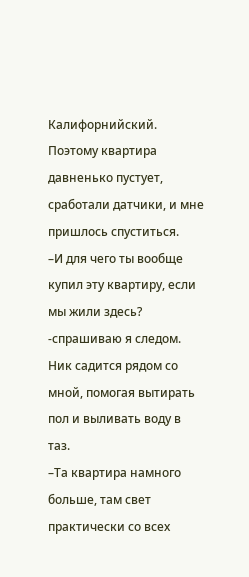Калифорнийский. Поэтому квартира давненько пустует, сработали датчики, и мне пришлось спуститься.
–И для чего ты вообще купил эту квартиру, если мы жили здесь? -спрашиваю я следом.
Ник садится рядом со мной, помогая вытирать пол и выливать воду в таз.
–Та квартира намного больше, там свет практически со всех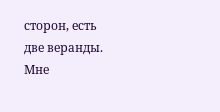сторон, есть две веранды. Мне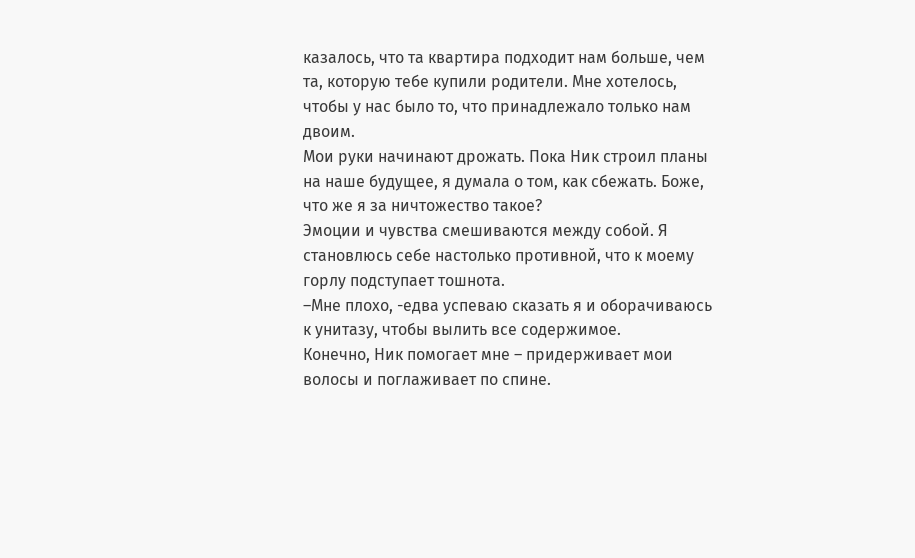казалось, что та квартира подходит нам больше, чем та, которую тебе купили родители. Мне хотелось, чтобы у нас было то, что принадлежало только нам двоим.
Мои руки начинают дрожать. Пока Ник строил планы на наше будущее, я думала о том, как сбежать. Боже, что же я за ничтожество такое?
Эмоции и чувства смешиваются между собой. Я становлюсь себе настолько противной, что к моему горлу подступает тошнота.
–Мне плохо, -едва успеваю сказать я и оборачиваюсь к унитазу, чтобы вылить все содержимое.
Конечно, Ник помогает мне – придерживает мои волосы и поглаживает по спине.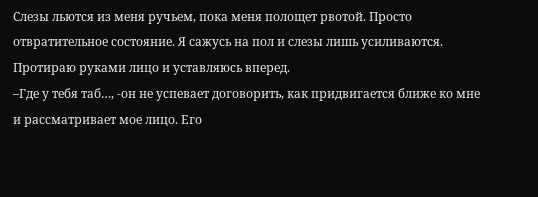Слезы льются из меня ручьем, пока меня полощет рвотой. Просто отвратительное состояние. Я сажусь на пол и слезы лишь усиливаются. Протираю руками лицо и уставляюсь вперед.
–Где у тебя таб…, -он не успевает договорить, как придвигается ближе ко мне и рассматривает мое лицо. Его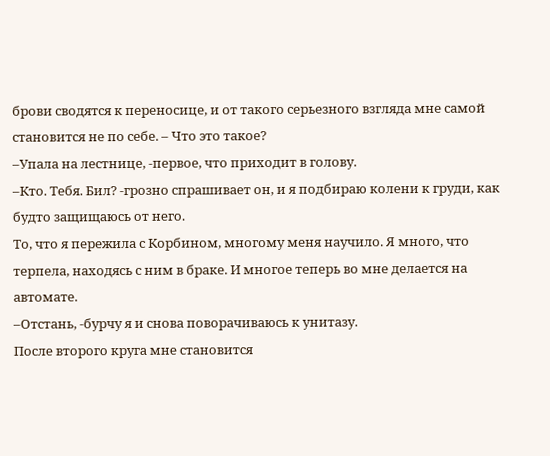брови сводятся к переносице, и от такого серьезного взгляда мне самой становится не по себе. – Что это такое?
–Упала на лестнице, -первое, что приходит в голову.
–Кто. Тебя. Бил? -грозно спрашивает он, и я подбираю колени к груди, как будто защищаюсь от него.
То, что я пережила с Корбином, многому меня научило. Я много, что терпела, находясь с ним в браке. И многое теперь во мне делается на автомате.
–Отстань, -бурчу я и снова поворачиваюсь к унитазу.
После второго круга мне становится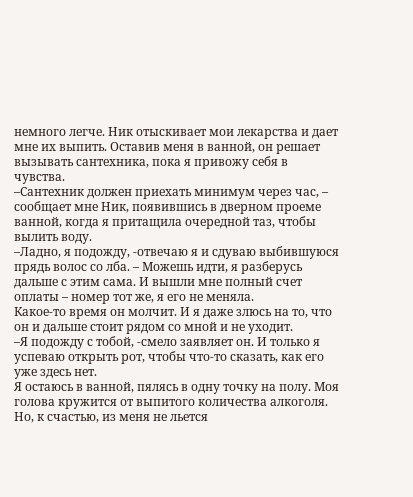немного легче. Ник отыскивает мои лекарства и дает мне их выпить. Оставив меня в ванной, он решает вызывать сантехника, пока я привожу себя в чувства.
–Сантехник должен приехать минимум через час, – сообщает мне Ник, появившись в дверном проеме ванной, когда я притащила очередной таз, чтобы вылить воду.
–Ладно, я подожду, -отвечаю я и сдуваю выбившуюся прядь волос со лба. – Можешь идти, я разберусь дальше с этим сама. И вышли мне полный счет оплаты – номер тот же, я его не меняла.
Какое-то время он молчит. И я даже злюсь на то, что он и дальше стоит рядом со мной и не уходит.
–Я подожду с тобой, -смело заявляет он. И только я успеваю открыть рот, чтобы что-то сказать, как его уже здесь нет.
Я остаюсь в ванной, пялясь в одну точку на полу. Моя голова кружится от выпитого количества алкоголя. Но, к счастью, из меня не льется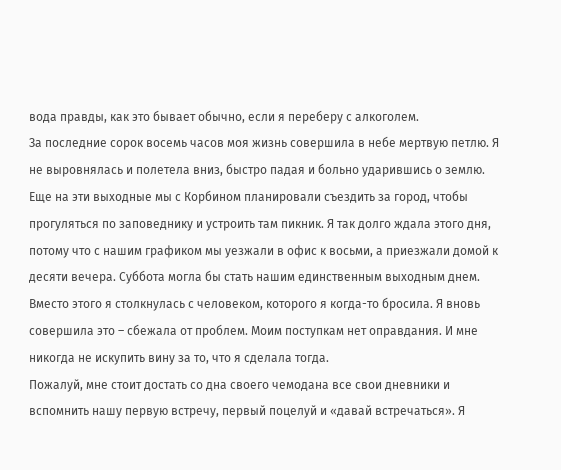вода правды, как это бывает обычно, если я переберу с алкоголем.
За последние сорок восемь часов моя жизнь совершила в небе мертвую петлю. Я не выровнялась и полетела вниз, быстро падая и больно ударившись о землю. Еще на эти выходные мы с Корбином планировали съездить за город, чтобы прогуляться по заповеднику и устроить там пикник. Я так долго ждала этого дня, потому что с нашим графиком мы уезжали в офис к восьми, а приезжали домой к десяти вечера. Суббота могла бы стать нашим единственным выходным днем.
Вместо этого я столкнулась с человеком, которого я когда-то бросила. Я вновь совершила это – сбежала от проблем. Моим поступкам нет оправдания. И мне никогда не искупить вину за то, что я сделала тогда.
Пожалуй, мне стоит достать со дна своего чемодана все свои дневники и вспомнить нашу первую встречу, первый поцелуй и «давай встречаться». Я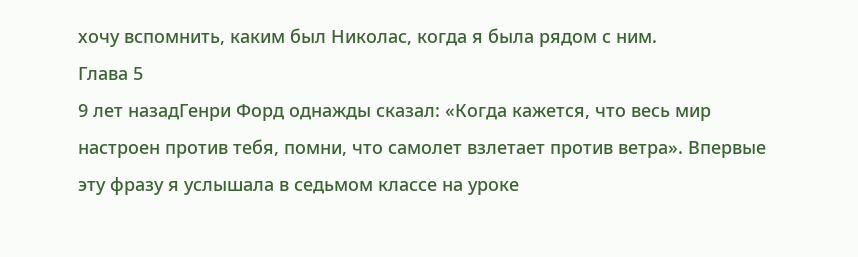хочу вспомнить, каким был Николас, когда я была рядом с ним.
Глава 5
9 лет назадГенри Форд однажды сказал: «Когда кажется, что весь мир настроен против тебя, помни, что самолет взлетает против ветра». Впервые эту фразу я услышала в седьмом классе на уроке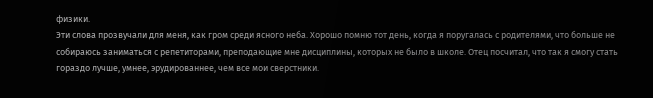физики.
Эти слова прозвучали для меня, как гром среди ясного неба. Хорошо помню тот день, когда я поругалась с родителями, что больше не собираюсь заниматься с репетиторами, преподающие мне дисциплины, которых не было в школе. Отец посчитал, что так я смогу стать гораздо лучше, умнее, эрудированнее, чем все мои сверстники.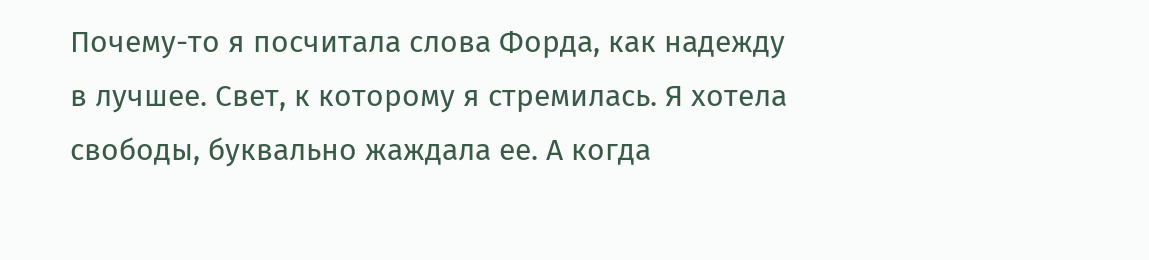Почему-то я посчитала слова Форда, как надежду в лучшее. Свет, к которому я стремилась. Я хотела свободы, буквально жаждала ее. А когда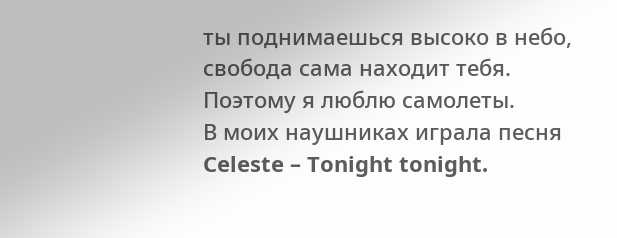ты поднимаешься высоко в небо, свобода сама находит тебя. Поэтому я люблю самолеты.
В моих наушниках играла песня Celeste – Tonight tonight.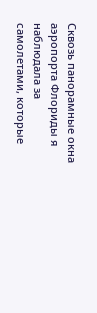Сквозь панорамные окна аэропорта Флориды я наблюдала за самолетами, которые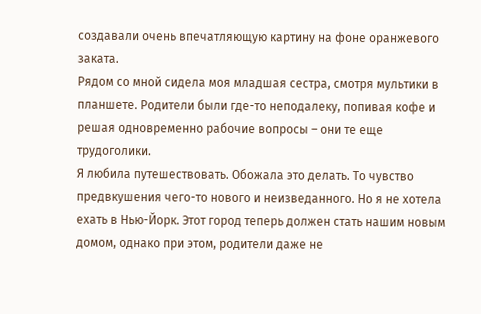создавали очень впечатляющую картину на фоне оранжевого заката.
Рядом со мной сидела моя младшая сестра, смотря мультики в планшете. Родители были где-то неподалеку, попивая кофе и решая одновременно рабочие вопросы – они те еще трудоголики.
Я любила путешествовать. Обожала это делать. То чувство предвкушения чего-то нового и неизведанного. Но я не хотела ехать в Нью-Йорк. Этот город теперь должен стать нашим новым домом, однако при этом, родители даже не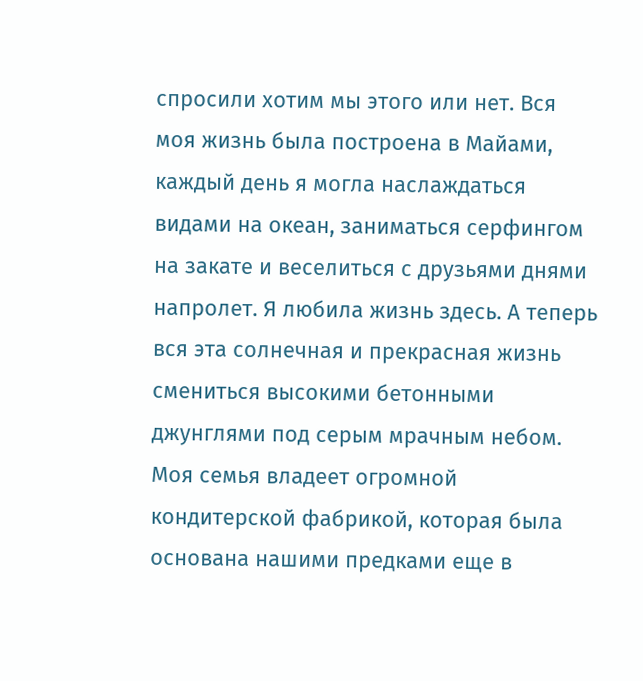спросили хотим мы этого или нет. Вся моя жизнь была построена в Майами, каждый день я могла наслаждаться видами на океан, заниматься серфингом на закате и веселиться с друзьями днями напролет. Я любила жизнь здесь. А теперь вся эта солнечная и прекрасная жизнь смениться высокими бетонными джунглями под серым мрачным небом.
Моя семья владеет огромной кондитерской фабрикой, которая была основана нашими предками еще в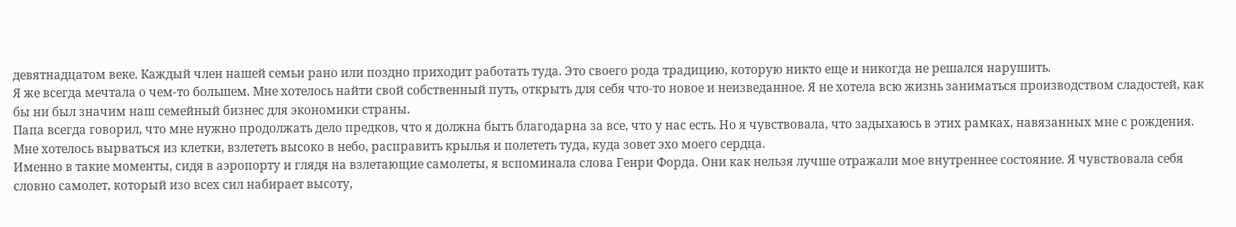девятнадцатом веке. Каждый член нашей семьи рано или поздно приходит работать туда. Это своего рода традицию, которую никто еще и никогда не решался нарушить.
Я же всегда мечтала о чем-то большем. Мне хотелось найти свой собственный путь, открыть для себя что-то новое и неизведанное. Я не хотела всю жизнь заниматься производством сладостей, как бы ни был значим наш семейный бизнес для экономики страны.
Папа всегда говорил, что мне нужно продолжать дело предков, что я должна быть благодарна за все, что у нас есть. Но я чувствовала, что задыхаюсь в этих рамках, навязанных мне с рождения. Мне хотелось вырваться из клетки, взлететь высоко в небо, расправить крылья и полететь туда, куда зовет эхо моего сердца.
Именно в такие моменты, сидя в аэропорту и глядя на взлетающие самолеты, я вспоминала слова Генри Форда. Они как нельзя лучше отражали мое внутреннее состояние. Я чувствовала себя словно самолет, который изо всех сил набирает высоту,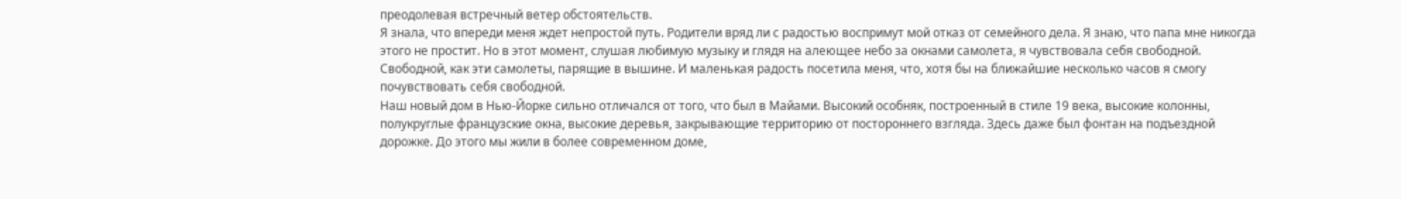преодолевая встречный ветер обстоятельств.
Я знала, что впереди меня ждет непростой путь. Родители вряд ли с радостью воспримут мой отказ от семейного дела. Я знаю, что папа мне никогда этого не простит. Но в этот момент, слушая любимую музыку и глядя на алеющее небо за окнами самолета, я чувствовала себя свободной. Свободной, как эти самолеты, парящие в вышине. И маленькая радость посетила меня, что, хотя бы на ближайшие несколько часов я смогу почувствовать себя свободной.
Наш новый дом в Нью-Йорке сильно отличался от того, что был в Майами. Высокий особняк, построенный в стиле 19 века, высокие колонны, полукруглые французские окна, высокие деревья, закрывающие территорию от постороннего взгляда. Здесь даже был фонтан на подъездной дорожке. До этого мы жили в более современном доме,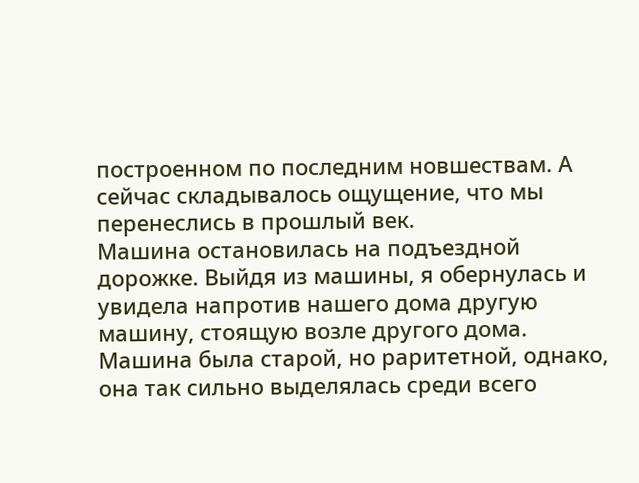построенном по последним новшествам. А сейчас складывалось ощущение, что мы перенеслись в прошлый век.
Машина остановилась на подъездной дорожке. Выйдя из машины, я обернулась и увидела напротив нашего дома другую машину, стоящую возле другого дома. Машина была старой, но раритетной, однако, она так сильно выделялась среди всего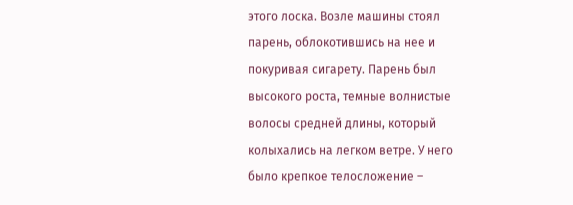этого лоска. Возле машины стоял парень, облокотившись на нее и покуривая сигарету. Парень был высокого роста, темные волнистые волосы средней длины, который колыхались на легком ветре. У него было крепкое телосложение –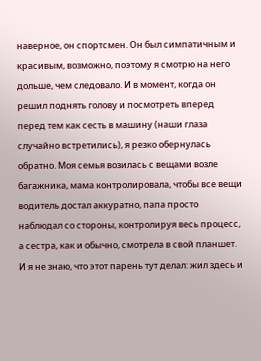наверное, он спортсмен. Он был симпатичным и красивым, возможно, поэтому я смотрю на него дольше, чем следовало. И в момент, когда он решил поднять голову и посмотреть вперед перед тем как сесть в машину (наши глаза случайно встретились), я резко обернулась обратно. Моя семья возилась с вещами возле багажника, мама контролировала, чтобы все вещи водитель достал аккуратно, папа просто наблюдал со стороны, контролируя весь процесс, а сестра, как и обычно, смотрела в свой планшет.
И я не знаю, что этот парень тут делал: жил здесь и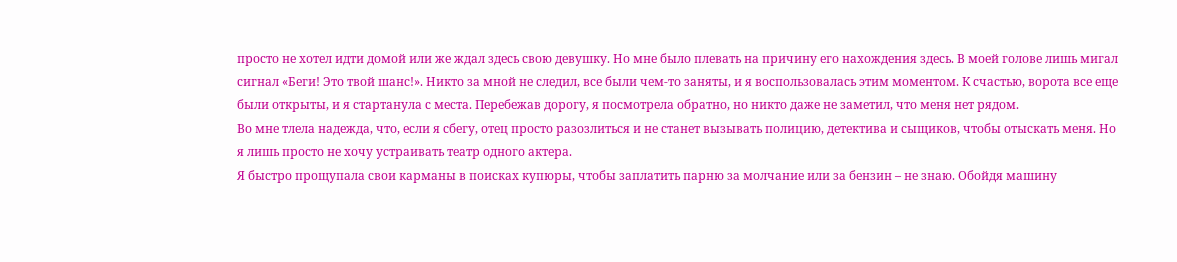просто не хотел идти домой или же ждал здесь свою девушку. Но мне было плевать на причину его нахождения здесь. В моей голове лишь мигал сигнал «Беги! Это твой шанс!». Никто за мной не следил, все были чем-то заняты, и я воспользовалась этим моментом. К счастью, ворота все еще были открыты, и я стартанула с места. Перебежав дорогу, я посмотрела обратно, но никто даже не заметил, что меня нет рядом.
Во мне тлела надежда, что, если я сбегу, отец просто разозлиться и не станет вызывать полицию, детектива и сыщиков, чтобы отыскать меня. Но я лишь просто не хочу устраивать театр одного актера.
Я быстро прощупала свои карманы в поисках купюры, чтобы заплатить парню за молчание или за бензин – не знаю. Обойдя машину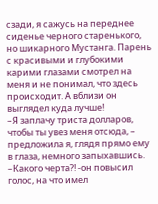сзади, я сажусь на переднее сиденье черного старенького, но шикарного Мустанга. Парень с красивыми и глубокими карими глазами смотрел на меня и не понимал, что здесь происходит. А вблизи он выглядел куда лучше!
–Я заплачу триста долларов, чтобы ты увез меня отсюда, – предложила я, глядя прямо ему в глаза, немного запыхавшись.
–Какого черта?! -он повысил голос, на что имел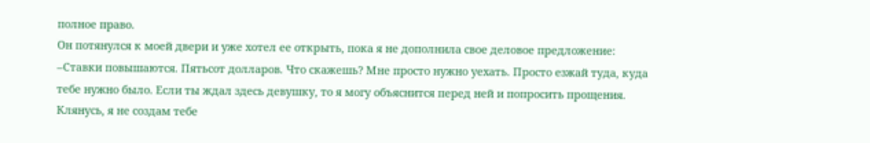полное право.
Он потянулся к моей двери и уже хотел ее открыть, пока я не дополнила свое деловое предложение:
–Ставки повышаются. Пятьсот долларов. Что скажешь? Мне просто нужно уехать. Просто езжай туда, куда тебе нужно было. Если ты ждал здесь девушку, то я могу объяснится перед ней и попросить прощения. Клянусь, я не создам тебе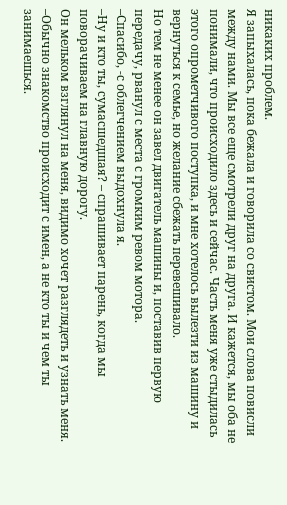никаких проблем.
Я запыхалась, пока бежала и говорила со свистом. Мои слова повисли между нами. Мы все еще смотрели друг на друга. И кажется, мы оба не понимали, что происходило здесь и сейчас. Часть меня уже стыдилась этого опрометчивого поступка, и мне хотелось вылезти из машину и вернуться к семье, но желание сбежать перевешивало.
Но тем не менее он завел двигатель машины и, поставив первую передачу, рванул с места с громким ревом мотора.
–Спасибо, -с облегчением выдохнула я.
–Ну и кто ты, сумасшедшая? – спрашивает парень, когда мы поворачиваем на главную дорогу.
Он мельком взглянул на меня, видимо хочет разглядеть и узнать меня.
–Обычно знакомство происходит с имен, а не кто ты и чем ты занимаешься.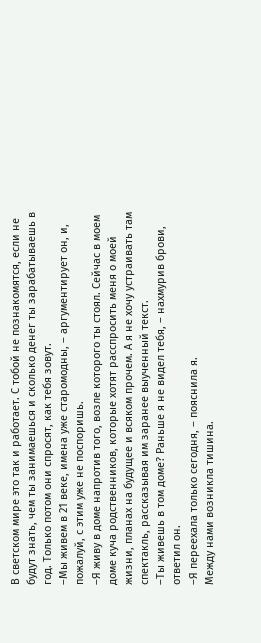В светском мире это так и работает. С тобой не познакомятся, если не будут знать, чем ты занимаешься и сколько денег ты зарабатываешь в год. Только потом они спросят, как тебя зовут.
–Мы живем в 21 веке, имена уже старомодны, – аргументирует он, и, пожалуй, с этим уже не поспоришь.
–Я живу в доме напротив того, возле которого ты стоял. Сейчас в моем доме куча родственников, которые хотят расспросить меня о моей жизни, планах на будущее и всяком прочем. А я не хочу устраивать там спектакль, рассказывая им заранее выученный текст.
–Ты живешь в том доме? Раньше я не видел тебя, – нахмурив брови, ответил он.
–Я переехала только сегодня, – пояснила я.
Между нами возникла тишина.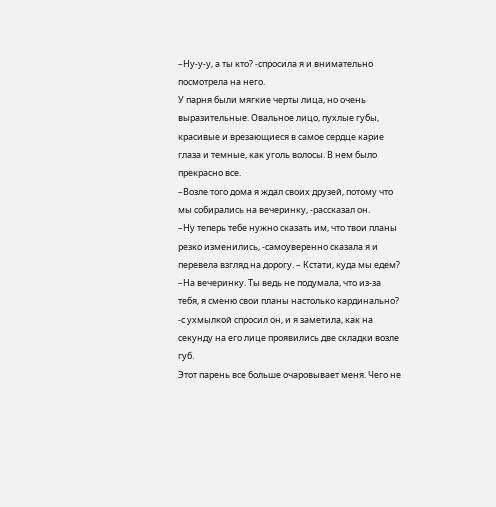–Ну-у-у, а ты кто? -спросила я и внимательно посмотрела на него.
У парня были мягкие черты лица, но очень выразительные. Овальное лицо, пухлые губы, красивые и врезающиеся в самое сердце карие глаза и темные, как уголь волосы. В нем было прекрасно все.
–Возле того дома я ждал своих друзей, потому что мы собирались на вечеринку, -рассказал он.
–Ну теперь тебе нужно сказать им, что твои планы резко изменились, -самоуверенно сказала я и перевела взгляд на дорогу. – Кстати, куда мы едем?
–На вечеринку. Ты ведь не подумала, что из-за тебя, я сменю свои планы настолько кардинально? -с ухмылкой спросил он, и я заметила, как на секунду на его лице проявились две складки возле губ.
Этот парень все больше очаровывает меня. Чего не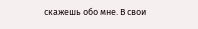скажешь обо мне. В свои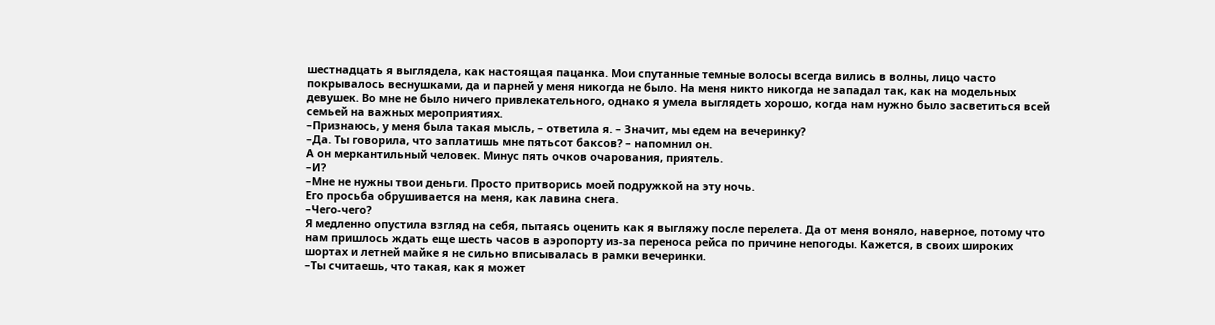шестнадцать я выглядела, как настоящая пацанка. Мои спутанные темные волосы всегда вились в волны, лицо часто покрывалось веснушками, да и парней у меня никогда не было. На меня никто никогда не западал так, как на модельных девушек. Во мне не было ничего привлекательного, однако я умела выглядеть хорошо, когда нам нужно было засветиться всей семьей на важных мероприятиях.
–Признаюсь, у меня была такая мысль, – ответила я. – Значит, мы едем на вечеринку?
–Да. Ты говорила, что заплатишь мне пятьсот баксов? – напомнил он.
А он меркантильный человек. Минус пять очков очарования, приятель.
–И?
–Мне не нужны твои деньги. Просто притворись моей подружкой на эту ночь.
Его просьба обрушивается на меня, как лавина снега.
–Чего-чего?
Я медленно опустила взгляд на себя, пытаясь оценить как я выгляжу после перелета. Да от меня воняло, наверное, потому что нам пришлось ждать еще шесть часов в аэропорту из-за переноса рейса по причине непогоды. Кажется, в своих широких шортах и летней майке я не сильно вписывалась в рамки вечеринки.
–Ты считаешь, что такая, как я может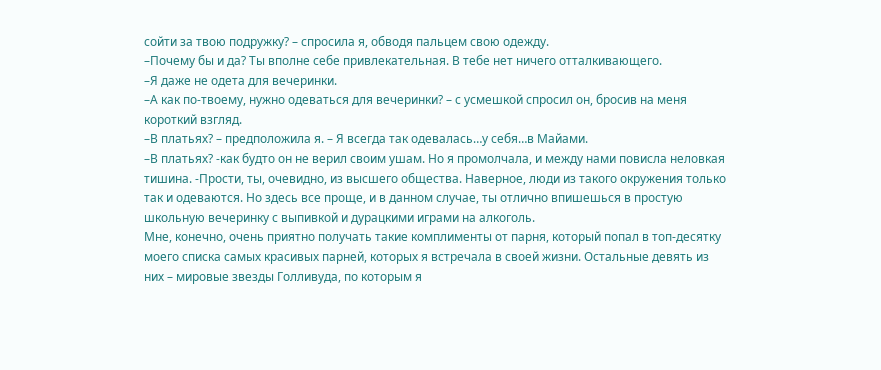сойти за твою подружку? – спросила я, обводя пальцем свою одежду.
–Почему бы и да? Ты вполне себе привлекательная. В тебе нет ничего отталкивающего.
–Я даже не одета для вечеринки.
–А как по-твоему, нужно одеваться для вечеринки? – с усмешкой спросил он, бросив на меня короткий взгляд.
–В платьях? – предположила я. – Я всегда так одевалась…у себя…в Майами.
–В платьях? -как будто он не верил своим ушам. Но я промолчала, и между нами повисла неловкая тишина. -Прости, ты, очевидно, из высшего общества. Наверное, люди из такого окружения только так и одеваются. Но здесь все проще, и в данном случае, ты отлично впишешься в простую школьную вечеринку с выпивкой и дурацкими играми на алкоголь.
Мне, конечно, очень приятно получать такие комплименты от парня, который попал в топ-десятку моего списка самых красивых парней, которых я встречала в своей жизни. Остальные девять из них – мировые звезды Голливуда, по которым я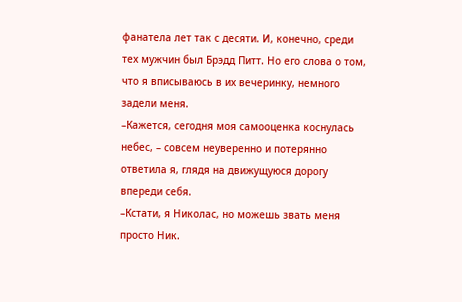фанатела лет так с десяти. И, конечно, среди тех мужчин был Брэдд Питт. Но его слова о том, что я вписываюсь в их вечеринку, немного задели меня.
–Кажется, сегодня моя самооценка коснулась небес, – совсем неуверенно и потерянно ответила я, глядя на движущуюся дорогу впереди себя.
–Кстати, я Николас, но можешь звать меня просто Ник.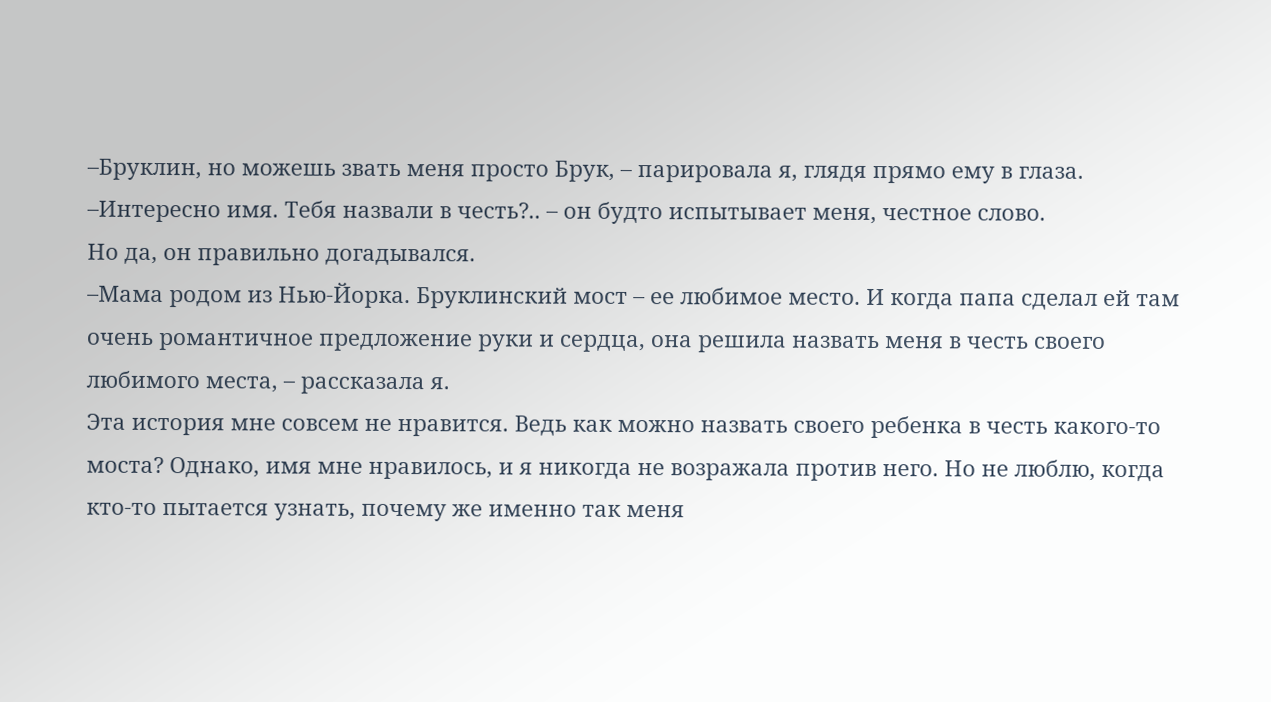–Бруклин, но можешь звать меня просто Брук, – парировала я, глядя прямо ему в глаза.
–Интересно имя. Тебя назвали в честь?.. – он будто испытывает меня, честное слово.
Но да, он правильно догадывался.
–Мама родом из Нью-Йорка. Бруклинский мост – ее любимое место. И когда папа сделал ей там очень романтичное предложение руки и сердца, она решила назвать меня в честь своего любимого места, – рассказала я.
Эта история мне совсем не нравится. Ведь как можно назвать своего ребенка в честь какого-то моста? Однако, имя мне нравилось, и я никогда не возражала против него. Но не люблю, когда кто-то пытается узнать, почему же именно так меня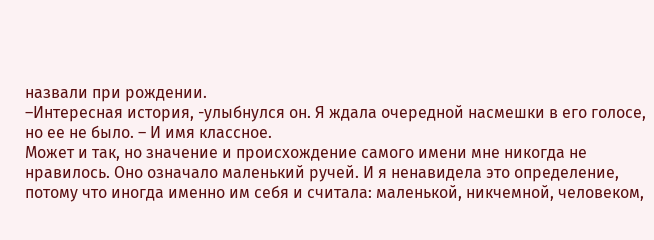назвали при рождении.
–Интересная история, -улыбнулся он. Я ждала очередной насмешки в его голосе, но ее не было. – И имя классное.
Может и так, но значение и происхождение самого имени мне никогда не нравилось. Оно означало маленький ручей. И я ненавидела это определение, потому что иногда именно им себя и считала: маленькой, никчемной, человеком,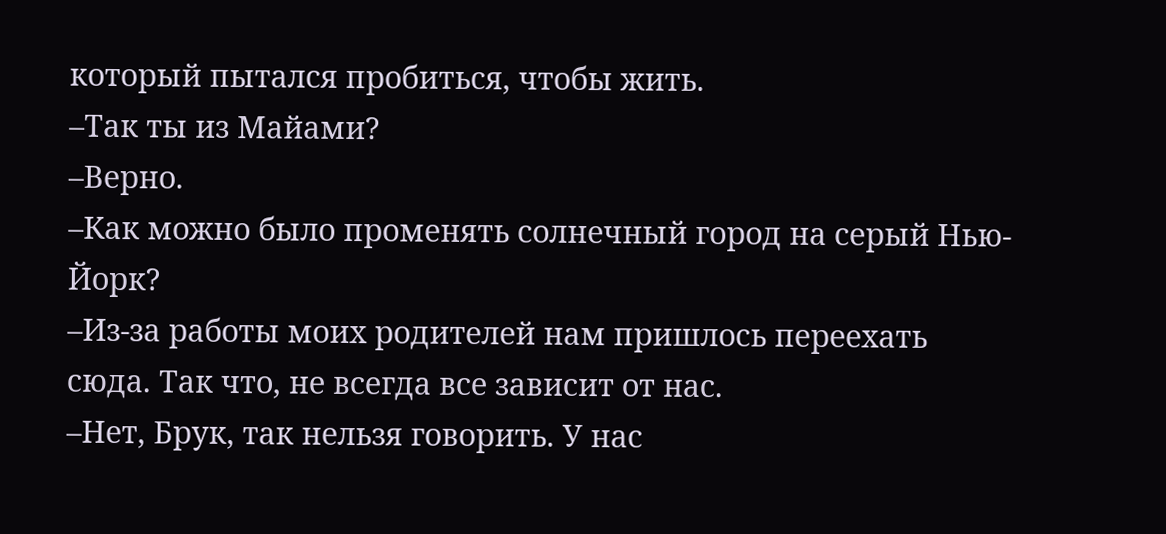который пытался пробиться, чтобы жить.
–Так ты из Майами?
–Верно.
–Как можно было променять солнечный город на серый Нью-Йорк?
–Из-за работы моих родителей нам пришлось переехать сюда. Так что, не всегда все зависит от нас.
–Нет, Брук, так нельзя говорить. У нас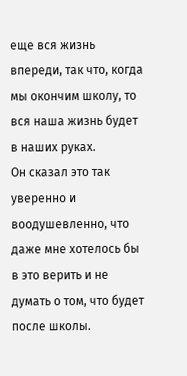еще вся жизнь впереди, так что, когда мы окончим школу, то вся наша жизнь будет в наших руках.
Он сказал это так уверенно и воодушевленно, что даже мне хотелось бы в это верить и не думать о том, что будет после школы.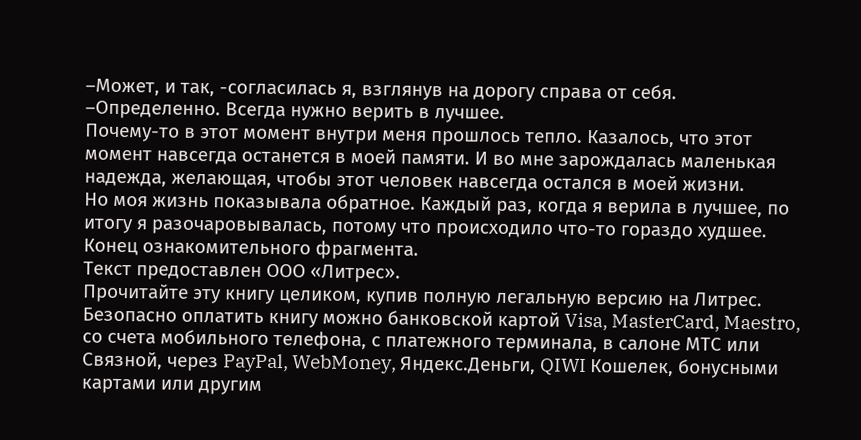–Может, и так, -согласилась я, взглянув на дорогу справа от себя.
–Определенно. Всегда нужно верить в лучшее.
Почему-то в этот момент внутри меня прошлось тепло. Казалось, что этот момент навсегда останется в моей памяти. И во мне зарождалась маленькая надежда, желающая, чтобы этот человек навсегда остался в моей жизни.
Но моя жизнь показывала обратное. Каждый раз, когда я верила в лучшее, по итогу я разочаровывалась, потому что происходило что-то гораздо худшее.
Конец ознакомительного фрагмента.
Текст предоставлен ООО «Литрес».
Прочитайте эту книгу целиком, купив полную легальную версию на Литрес.
Безопасно оплатить книгу можно банковской картой Visa, MasterCard, Maestro, со счета мобильного телефона, с платежного терминала, в салоне МТС или Связной, через PayPal, WebMoney, Яндекс.Деньги, QIWI Кошелек, бонусными картами или другим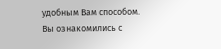удобным Вам способом.
Вы ознакомились с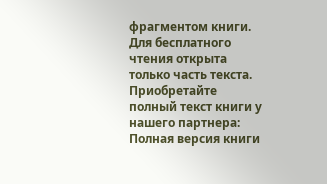фрагментом книги.
Для бесплатного чтения открыта только часть текста.
Приобретайте полный текст книги у нашего партнера:
Полная версия книги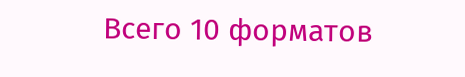Всего 10 форматов